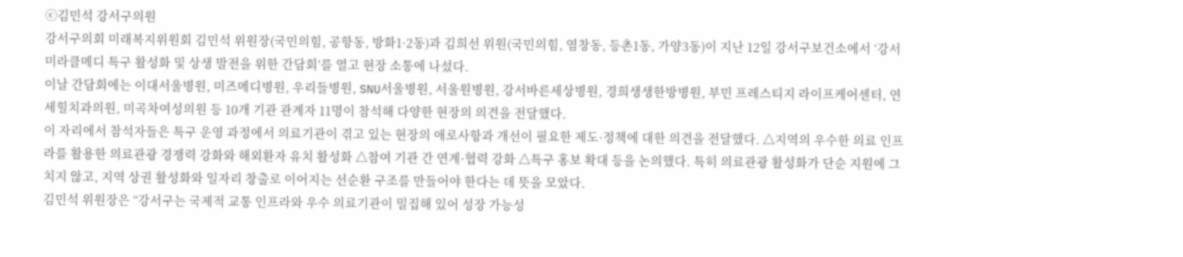ⓒ김민석 강서구의원
강서구의회 미래복지위원회 김민석 위원장(국민의힘, 공항동, 방화1·2동)과 김희선 위원(국민의힘, 염창동, 등촌1동, 가양3동)이 지난 12일 강서구보건소에서 ‘강서미라클메디 특구 활성화 및 상생 발전을 위한 간담회’를 열고 현장 소통에 나섰다.
이날 간담회에는 이대서울병원, 미즈메디병원, 우리들병원, SNU서울병원, 서울원병원, 강서바른세상병원, 경희생생한방병원, 부민 프레스티지 라이프케어센터, 연세힐치과의원, 미곡차여성의원 등 10개 기관 관계자 11명이 참석해 다양한 현장의 의견을 전달했다.
이 자리에서 참석자들은 특구 운영 과정에서 의료기관이 겪고 있는 현장의 애로사항과 개선이 필요한 제도·정책에 대한 의견을 전달했다. △지역의 우수한 의료 인프라를 활용한 의료관광 경쟁력 강화와 해외환자 유치 활성화 △참여 기관 간 연계·협력 강화 △특구 홍보 확대 등을 논의했다. 특히 의료관광 활성화가 단순 지원에 그치지 않고, 지역 상권 활성화와 일자리 창출로 이어지는 선순환 구조를 만들어야 한다는 데 뜻을 모았다.
김민석 위원장은 “강서구는 국제적 교통 인프라와 우수 의료기관이 밀집해 있어 성장 가능성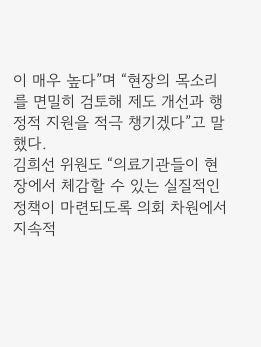이 매우 높다”며 “현장의 목소리를 면밀히 검토해 제도 개선과 행정적 지원을 적극 챙기겠다”고 말했다.
김희선 위원도 “의료기관들이 현장에서 체감할 수 있는 실질적인 정책이 마련되도록 의회 차원에서 지속적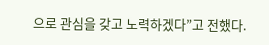으로 관심을 갖고 노력하겠다”고 전했다.